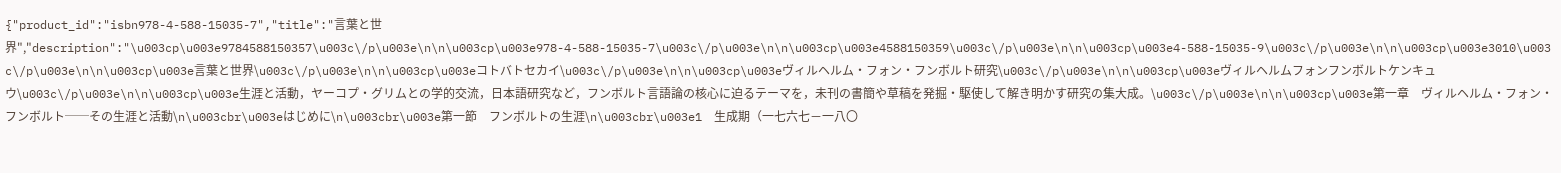{"product_id":"isbn978-4-588-15035-7","title":"言葉と世界","description":"\u003cp\u003e9784588150357\u003c\/p\u003e\n\n\u003cp\u003e978-4-588-15035-7\u003c\/p\u003e\n\n\u003cp\u003e4588150359\u003c\/p\u003e\n\n\u003cp\u003e4-588-15035-9\u003c\/p\u003e\n\n\u003cp\u003e3010\u003c\/p\u003e\n\n\u003cp\u003e言葉と世界\u003c\/p\u003e\n\n\u003cp\u003eコトバトセカイ\u003c\/p\u003e\n\n\u003cp\u003eヴィルヘルム・フォン・フンボルト研究\u003c\/p\u003e\n\n\u003cp\u003eヴィルヘルムフォンフンボルトケンキュウ\u003c\/p\u003e\n\n\u003cp\u003e生涯と活動，ヤーコプ・グリムとの学的交流，日本語研究など，フンボルト言語論の核心に迫るテーマを，未刊の書簡や草稿を発掘・駆使して解き明かす研究の集大成。\u003c\/p\u003e\n\n\u003cp\u003e第一章　ヴィルヘルム・フォン・フンボルト──その生涯と活動\n\u003cbr\u003eはじめに\n\u003cbr\u003e第一節　フンボルトの生涯\n\u003cbr\u003e1　生成期（一七六七－一八〇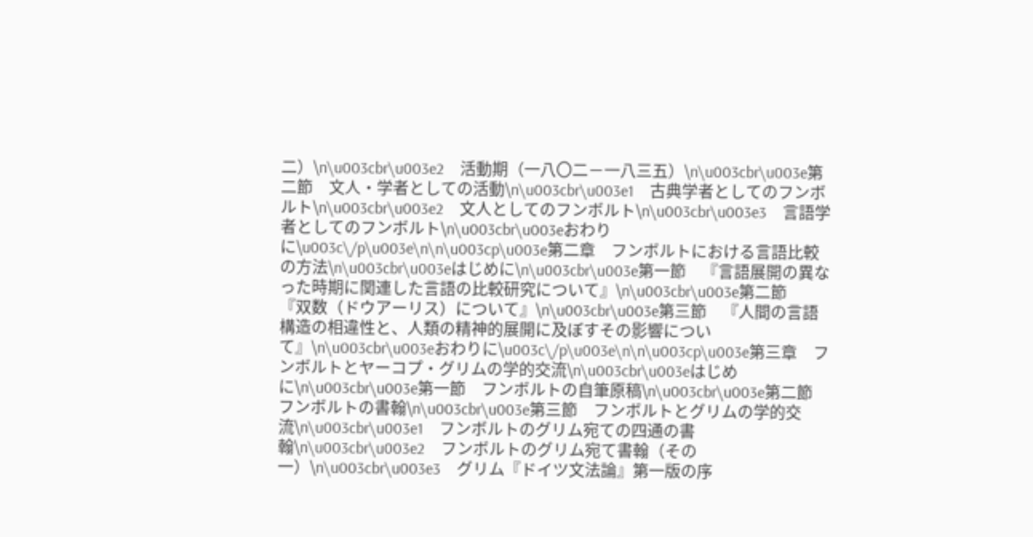二）\n\u003cbr\u003e2　活動期（一八〇二－一八三五）\n\u003cbr\u003e第二節　文人・学者としての活動\n\u003cbr\u003e1　古典学者としてのフンボルト\n\u003cbr\u003e2　文人としてのフンボルト\n\u003cbr\u003e3　言語学者としてのフンボルト\n\u003cbr\u003eおわりに\u003c\/p\u003e\n\n\u003cp\u003e第二章　フンボルトにおける言語比較の方法\n\u003cbr\u003eはじめに\n\u003cbr\u003e第一節　『言語展開の異なった時期に関連した言語の比較研究について』\n\u003cbr\u003e第二節　『双数（ドウアーリス）について』\n\u003cbr\u003e第三節　『人間の言語構造の相違性と、人類の精神的展開に及ぼすその影響について』\n\u003cbr\u003eおわりに\u003c\/p\u003e\n\n\u003cp\u003e第三章　フンボルトとヤーコプ・グリムの学的交流\n\u003cbr\u003eはじめに\n\u003cbr\u003e第一節　フンボルトの自筆原稿\n\u003cbr\u003e第二節　フンボルトの書翰\n\u003cbr\u003e第三節　フンボルトとグリムの学的交流\n\u003cbr\u003e1　フンボルトのグリム宛ての四通の書翰\n\u003cbr\u003e2　フンボルトのグリム宛て書翰（その一）\n\u003cbr\u003e3　グリム『ドイツ文法論』第一版の序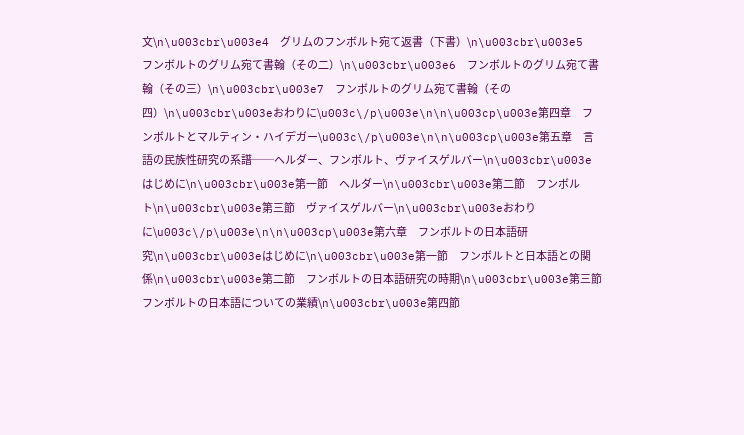文\n\u003cbr\u003e4　グリムのフンボルト宛て返書（下書）\n\u003cbr\u003e5　フンボルトのグリム宛て書翰（その二）\n\u003cbr\u003e6　フンボルトのグリム宛て書翰（その三）\n\u003cbr\u003e7　フンボルトのグリム宛て書翰（その四）\n\u003cbr\u003eおわりに\u003c\/p\u003e\n\n\u003cp\u003e第四章　フンボルトとマルティン・ハイデガー\u003c\/p\u003e\n\n\u003cp\u003e第五章　言語の民族性研究の系譜──ヘルダー、フンボルト、ヴァイスゲルバー\n\u003cbr\u003eはじめに\n\u003cbr\u003e第一節　ヘルダー\n\u003cbr\u003e第二節　フンボルト\n\u003cbr\u003e第三節　ヴァイスゲルバー\n\u003cbr\u003eおわりに\u003c\/p\u003e\n\n\u003cp\u003e第六章　フンボルトの日本語研究\n\u003cbr\u003eはじめに\n\u003cbr\u003e第一節　フンボルトと日本語との関係\n\u003cbr\u003e第二節　フンボルトの日本語研究の時期\n\u003cbr\u003e第三節　フンボルトの日本語についての業績\n\u003cbr\u003e第四節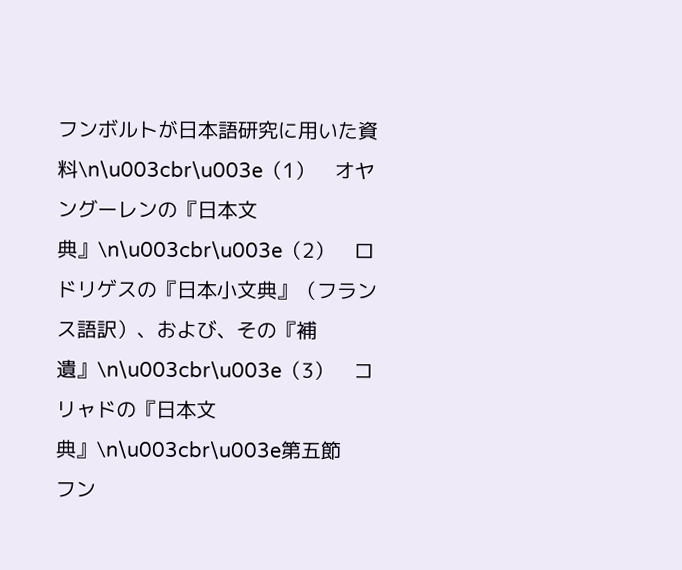フンボルトが日本語研究に用いた資料\n\u003cbr\u003e（1）　オヤングーレンの『日本文典』\n\u003cbr\u003e（2）　ロドリゲスの『日本小文典』（フランス語訳）、および、その『補遺』\n\u003cbr\u003e（3）　コリャドの『日本文典』\n\u003cbr\u003e第五節　フン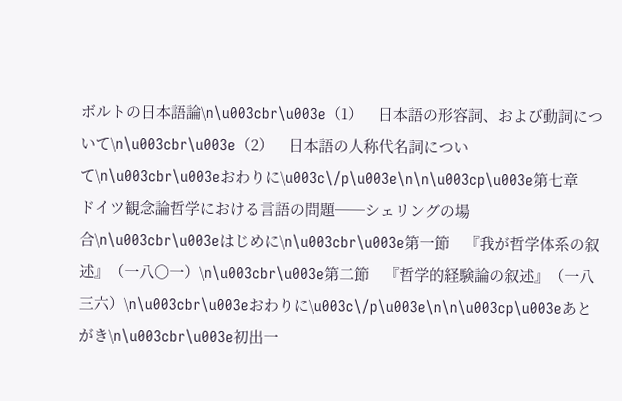ボルトの日本語論\n\u003cbr\u003e（1）　日本語の形容詞、および動詞について\n\u003cbr\u003e（2）　日本語の人称代名詞について\n\u003cbr\u003eおわりに\u003c\/p\u003e\n\n\u003cp\u003e第七章　ドイツ観念論哲学における言語の問題──シェリングの場合\n\u003cbr\u003eはじめに\n\u003cbr\u003e第一節　『我が哲学体系の叙述』（一八〇一）\n\u003cbr\u003e第二節　『哲学的経験論の叙述』（一八三六）\n\u003cbr\u003eおわりに\u003c\/p\u003e\n\n\u003cp\u003eあとがき\n\u003cbr\u003e初出一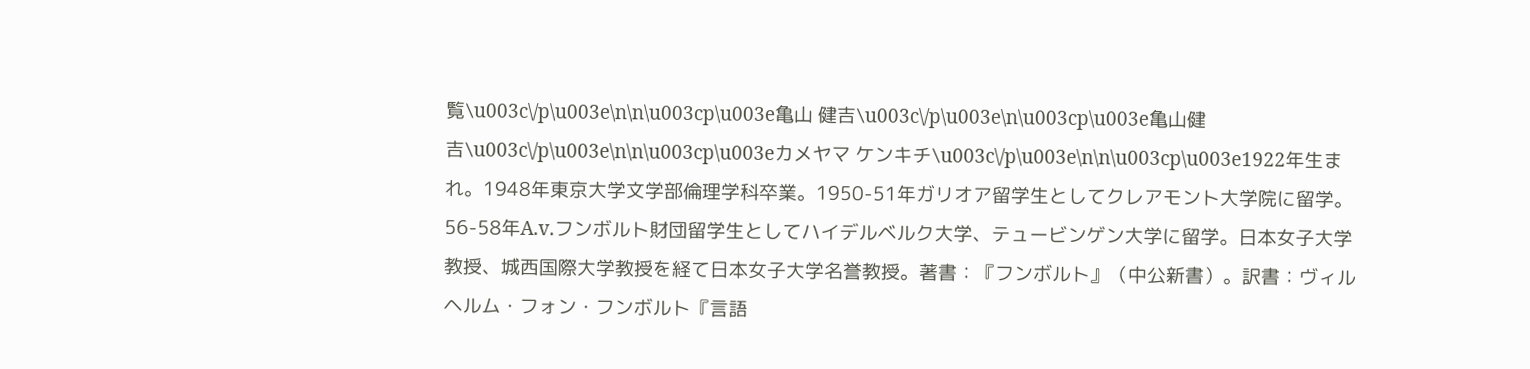覧\u003c\/p\u003e\n\n\u003cp\u003e亀山 健吉\u003c\/p\u003e\n\u003cp\u003e亀山健吉\u003c\/p\u003e\n\n\u003cp\u003eカメヤマ ケンキチ\u003c\/p\u003e\n\n\u003cp\u003e1922年生まれ。1948年東京大学文学部倫理学科卒業。1950-51年ガリオア留学生としてクレアモント大学院に留学。56-58年A.v.フンボルト財団留学生としてハイデルベルク大学、テュービンゲン大学に留学。日本女子大学教授、城西国際大学教授を経て日本女子大学名誉教授。著書：『フンボルト』（中公新書）。訳書：ヴィルヘルム・フォン・フンボルト『言語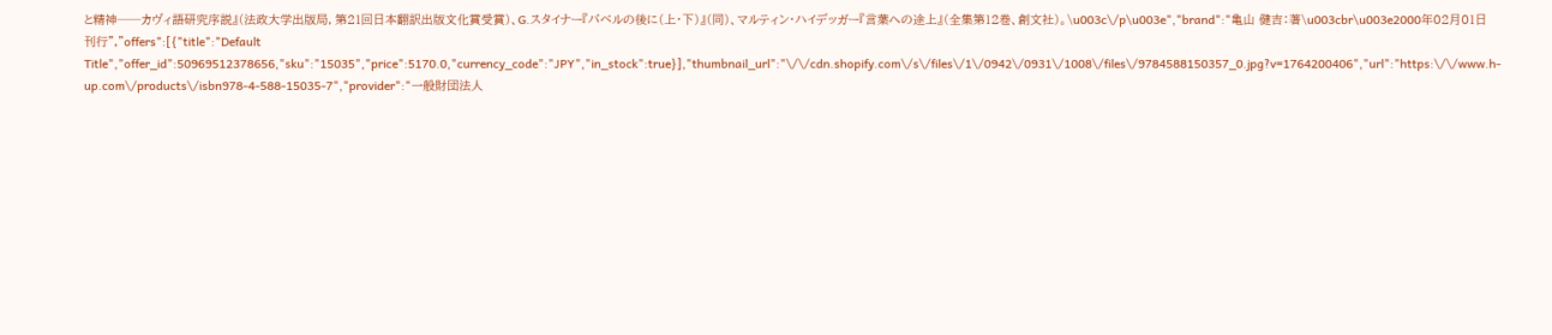と精神──カヴィ語研究序説』（法政大学出版局，第21回日本翻訳出版文化賞受賞）、G.スタイナー『バベルの後に（上・下）』（同）、マルティン・ハイデッガー『言葉への途上』（全集第12巻、創文社）。\u003c\/p\u003e","brand":"亀山 健吉：著\u003cbr\u003e2000年02月01日 刊行","offers":[{"title":"Default Title","offer_id":50969512378656,"sku":"15035","price":5170.0,"currency_code":"JPY","in_stock":true}],"thumbnail_url":"\/\/cdn.shopify.com\/s\/files\/1\/0942\/0931\/1008\/files\/9784588150357_0.jpg?v=1764200406","url":"https:\/\/www.h-up.com\/products\/isbn978-4-588-15035-7","provider":"一般財団法人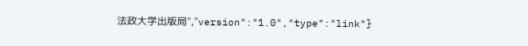法政大学出版局","version":"1.0","type":"link"}